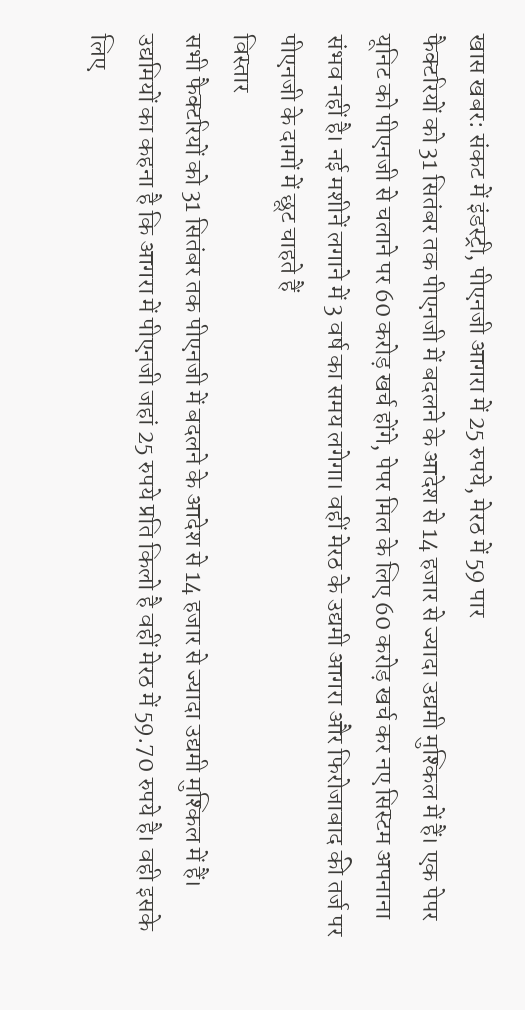खास खबर: संकट में इंडस्ट्री, पीएनजी आगरा में 25 रुपये, मेरठ में 59 पार
फैक्टरियों को 31 सितंबर तक पीएनजी में बदलने के आदेश से 14 हजार से ज्यादा उद्यमी मुश्किल में हैं। एक पेपर यूनिट को पीएनजी से चलाने पर 60 करोड़ खर्च होंगे, पेपर मिल के लिए 60 करोड़ खर्च कर नए सिस्टम अपनाना संभव नहीं है। नई मशीनें लगाने में 3 वर्ष का समय लगेगा। वहीं मेरठ के उद्यमी आगरा और फिरोजाबाद की तर्ज पर पीएनजी के दामों में छूट चाहते हैं
विस्तार
सभी फैक्टरियों को 31 सितंबर तक पीएनजी में बदलने के आदेश से 14 हजार से ज्यादा उद्यमी मुश्किल में हैं। उद्यमियों का कहना है कि आगरा में पीएनजी जहां 25 रुपये प्रति किलो है वहीं मेरठ में 59.70 रुपये है। वही इसके लिए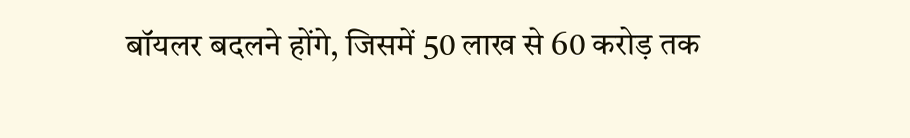बॉयलर बदलने होंगे, जिसमें 50 लाख से 60 करोड़ तक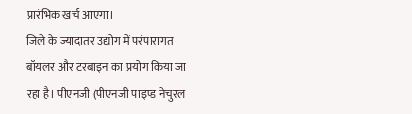प्रारंभिक खर्च आएगा।
जिले के ज्यादातर उद्योग में परंपारागत बॉयलर और टरबाइन का प्रयोग किया जा रहा है। पीएनजी (पीएनजी पाइप्ड नेचुरल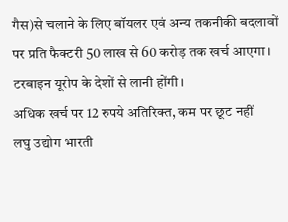गैस)से चलाने के लिए बॉयलर एवं अन्य तकनीकी बदलावों पर प्रति फैक्टरी 50 लाख से 60 करोड़ तक खर्च आएगा। टरबाइन यूरोप के देशों से लानी होंगी।
अधिक खर्च पर 12 रुपये अतिरिक्त, कम पर छूट नहीं
लघु उद्योग भारती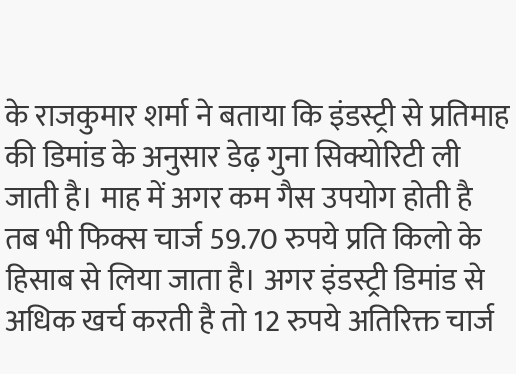के राजकुमार शर्मा ने बताया कि इंडस्ट्री से प्रतिमाह की डिमांड के अनुसार डेढ़ गुना सिक्योरिटी ली जाती है। माह में अगर कम गैस उपयोग होती है तब भी फिक्स चार्ज 59.70 रुपये प्रति किलो के हिसाब से लिया जाता है। अगर इंडस्ट्री डिमांड से अधिक खर्च करती है तो 12 रुपये अतिरिक्त चार्ज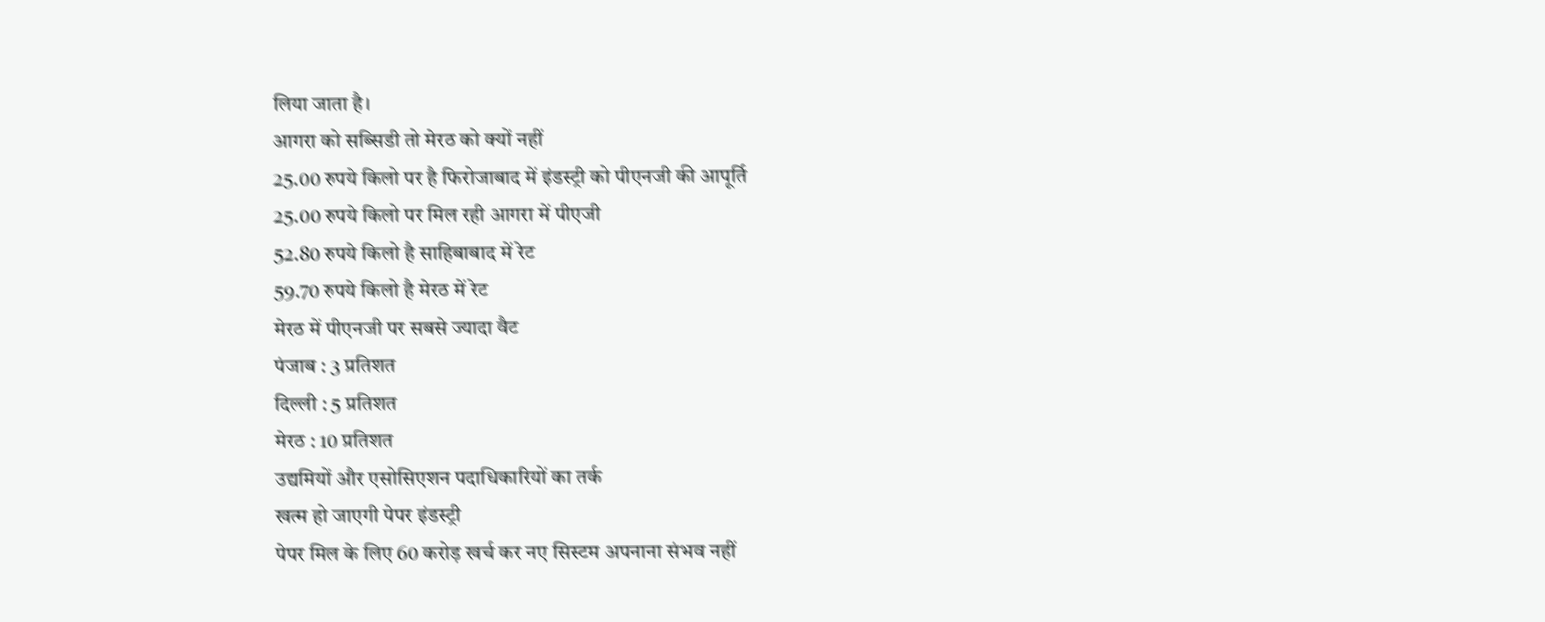लिया जाता है।
आगरा को सब्सिडी तो मेरठ को क्यों नहीं
25.00 रुपये किलो पर है फिरोजाबाद में इंडस्ट्री को पीएनजी की आपूर्ति
25.00 रुपये किलो पर मिल रही आगरा में पीएजी
52.80 रुपये किलो है साहिबाबाद में रेट
59.70 रुपये किलो है मेरठ में रेट
मेरठ में पीएनजी पर सबसे ज्यादा वैट
पंजाब : 3 प्रतिशत
दिल्ली : 5 प्रतिशत
मेरठ : 10 प्रतिशत
उद्यमियों और एसोसिएशन पदाधिकारियों का तर्क
खत्म हो जाएगी पेपर इंडस्ट्री
पेपर मिल के लिए 60 करोड़ खर्च कर नए सिस्टम अपनाना संभव नहीं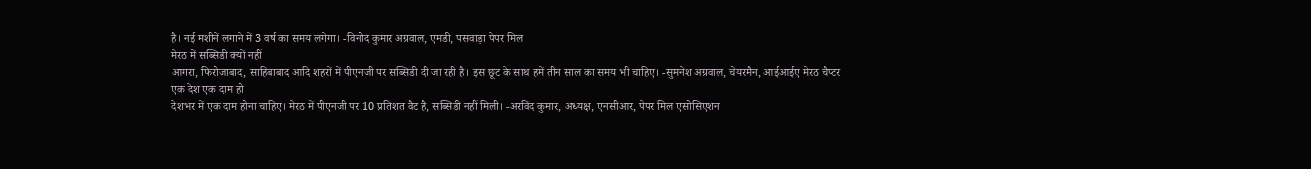है। नई मशीनें लगाने में 3 वर्ष का समय लगेगा। -विनोद कुमार अग्रवाल, एमडी, पसवाड़ा पेपर मिल
मेरठ में सब्सिडी क्यों नहीं
आगरा, फिरोजाबाद, साहिबाबाद आदि शहरों में पीएनजी पर सब्सिडी दी जा रही है। इस छूट के साथ हमें तीन साल का समय भी चाहिए। -सुमनेश अग्रवाल, चेयरमैन, आईआईए मेरठ चैप्टर
एक देश एक दाम हो
देशभर में एक दाम होना चाहिए। मेरठ में पीएनजी पर 10 प्रतिशत वैट है, सब्सिडी नहीं मिली। -अरविंद कुमार, अध्यक्ष, एनसीआर, पेपर मिल एसोसिएशन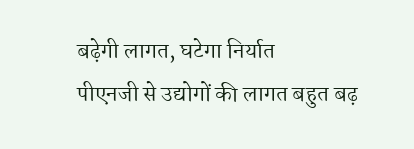बढ़ेगी लागत, घटेगा निर्यात
पीएनजी से उद्योगों की लागत बहुत बढ़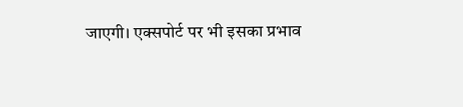जाएगी। एक्सपोर्ट पर भी इसका प्रभाव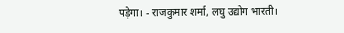पड़ेगा। - राजकुमार शर्मा, लघु उद्योग भारती।